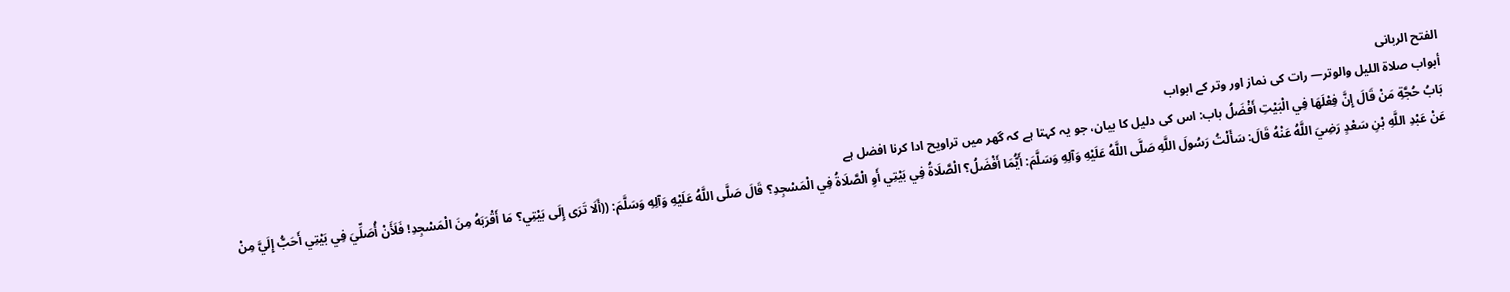الفتح الربانی
أبواب صلاة الليل والوتر— رات کی نماز اور وتر کے ابواب
بَابُ حُجَّةِ مَنْ قَالَ إِنَّ فِعْلَهَا فِي الْبَيْتِ أَفْضَلُ باب: اس کی دلیل کا بیان، جو یہ کہتا ہے کہ گھر میں تراویح ادا کرنا افضل ہے
عَنْ عَبْدِ اللَّهِ بْنِ سَعْدٍ رَضِيَ اللَّهُ عَنْهُ قَالَ: سَأَلْتُ رَسُولَ اللَّهِ صَلَّى اللَّهُ عَلَيْهِ وَآلِهِ وَسَلَّمَ: أَيُّمَا أَفْضَلُ؟ الْصَّلَاةُ فِي بَيْتِي أَوِ الْصَّلَاةُ فِي الْمَسْجِدِ؟ قَالَ صَلَّى اللَّهُ عَلَيْهِ وَآلِهِ وَسَلَّمَ: ((أَلَا تَرَى إِلَى بَيْتِي؟ مَا أَقْرَبَهُ مِنَ الْمَسْجِدِ! فَلَأَنْ أُصَلِّيَ فِي بَيْتِي أَحَبُّ إِلَيَّ مِنْ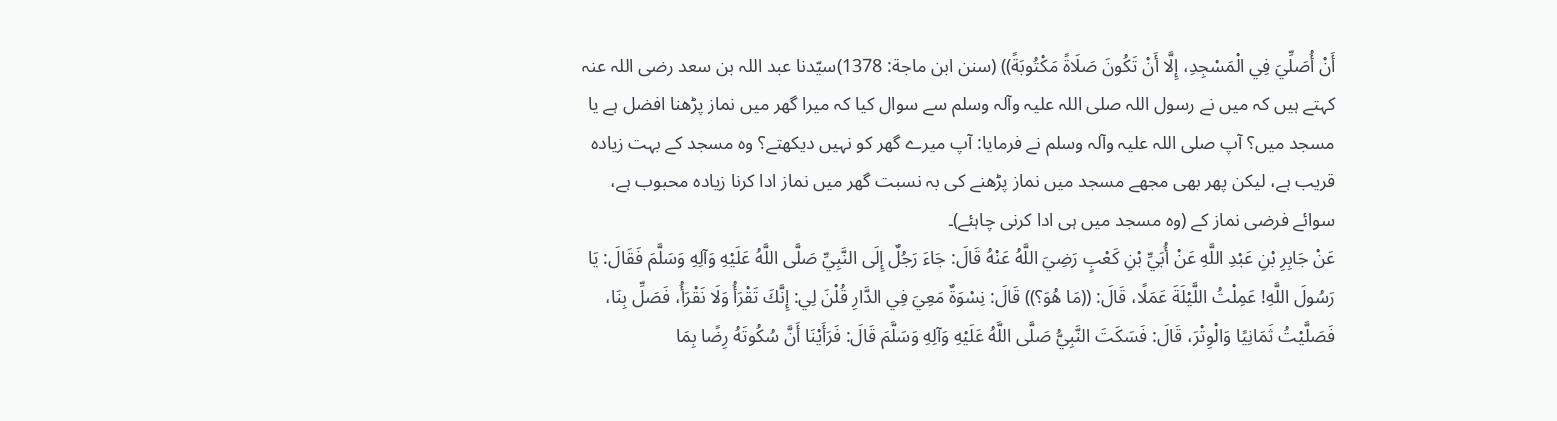أَنْ أُصَلِّيَ فِي الْمَسْجِدِ، إِلَّا أَنْ تَكُونَ صَلَاةً مَكْتُوبَةً)) (سنن ابن ماجة: 1378)سیّدنا عبد اللہ بن سعد رضی اللہ عنہ کہتے ہیں کہ میں نے رسول اللہ صلی اللہ علیہ وآلہ وسلم سے سوال کیا کہ میرا گھر میں نماز پڑھنا افضل ہے یا مسجد میں؟ آپ صلی اللہ علیہ وآلہ وسلم نے فرمایا: آپ میرے گھر کو نہیں دیکھتے؟ وہ مسجد کے بہت زیادہ قریب ہے، لیکن پھر بھی مجھے مسجد میں نماز پڑھنے کی بہ نسبت گھر میں نماز ادا کرنا زیادہ محبوب ہے، سوائے فرضی نماز کے (وہ مسجد میں ہی ادا کرنی چاہئے)۔
عَنْ جَابِرِ بْنِ عَبْدِ اللَّهِ عَنْ أُبَيِّ بْنِ كَعْبٍ رَضِيَ اللَّهُ عَنْهُ قَالَ: جَاءَ رَجُلٌ إِلَى النَّبِيِّ صَلَّى اللَّهُ عَلَيْهِ وَآلِهِ وَسَلَّمَ فَقَالَ: يَا رَسُولَ اللَّهِ! عَمِلْتُ اللَّيْلَةَ عَمَلًا، قَالَ: ((مَا هُوَ؟)) قَالَ: نِسْوَةٌ مَعِيَ فِي الدَّارِ قُلْنَ لِي: إِنَّكَ تَقْرَأُ وَلَا نَقْرَأُ، فَصَلِّ بِنَا، فَصَلَّيْتُ ثَمَانِيًا وَالْوِتْرَ، قَالَ: فَسَكَتَ النَّبِيُّ صَلَّى اللَّهُ عَلَيْهِ وَآلِهِ وَسَلَّمَ قَالَ: فَرَأَيْنَا أَنَّ سُكُوتَهُ رِضًا بِمَا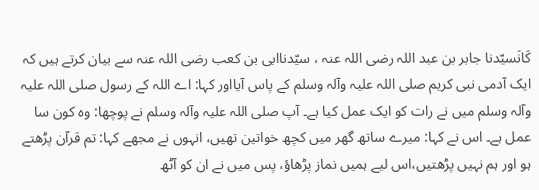كَانَسیّدنا جابر بن عبد اللہ رضی اللہ عنہ ، سیّدناابی بن کعب رضی اللہ عنہ سے بیان کرتے ہیں کہ ایک آدمی نبی کریم صلی اللہ علیہ وآلہ وسلم کے پاس آیااور کہا: اے اللہ کے رسول صلی اللہ علیہ وآلہ وسلم میں نے رات کو ایک عمل کیا ہے۔ آپ صلی اللہ علیہ وآلہ وسلم نے پوچھا: وہ کون سا عمل ہے۔ اس نے کہا: میرے ساتھ گھر میں کچھ خواتین تھیں، انہوں نے مجھے کہا: تم قرآن پڑھتے ہو اور ہم نہیں پڑھتیں،اس لیے ہمیں نماز پڑھاؤ، پس میں نے ان کو آٹھ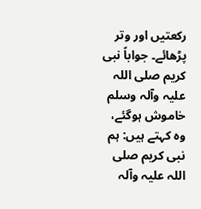رکعتیں اور وتر پڑھائے۔ جواباً نبی کریم صلی اللہ علیہ وآلہ وسلم خاموش ہوگئے، وہ کہتے ہیں: ہم نبی کریم صلی اللہ علیہ وآلہ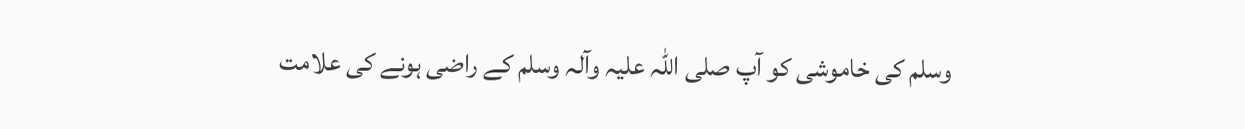وسلم کی خاموشی کو آپ صلی اللہ علیہ وآلہ وسلم کے راضی ہونے کی علامت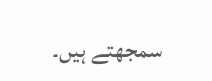سمجھتے ہیں۔